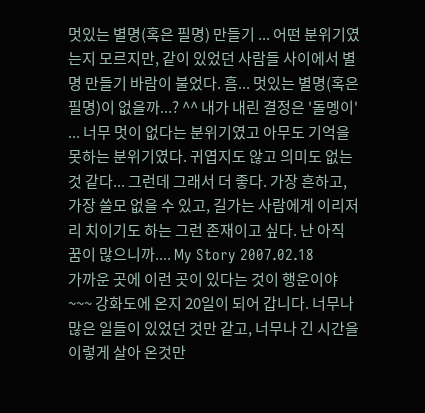멋있는 별명(혹은 필명) 만들기 ... 어떤 분위기였는지 모르지만, 같이 있었던 사람들 사이에서 별명 만들기 바람이 불었다. 흠... 멋있는 별명(혹은 필명)이 없을까...? ^^ 내가 내린 결정은 '돌멩이' ... 너무 멋이 없다는 분위기였고 아무도 기억을 못하는 분위기였다. 귀엽지도 않고 의미도 없는 것 같다... 그런데 그래서 더 좋다. 가장 흔하고, 가장 쓸모 없을 수 있고, 길가는 사람에게 이리저리 치이기도 하는 그런 존재이고 싶다. 난 아직 꿈이 많으니까.... My Story 2007.02.18
가까운 곳에 이런 곳이 있다는 것이 행운이야~~~ 강화도에 온지 20일이 되어 갑니다. 너무나 많은 일들이 있었던 것만 같고, 너무나 긴 시간을 이렇게 살아 온것만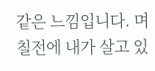같은 느낌입니다. 며칠전에 내가 살고 있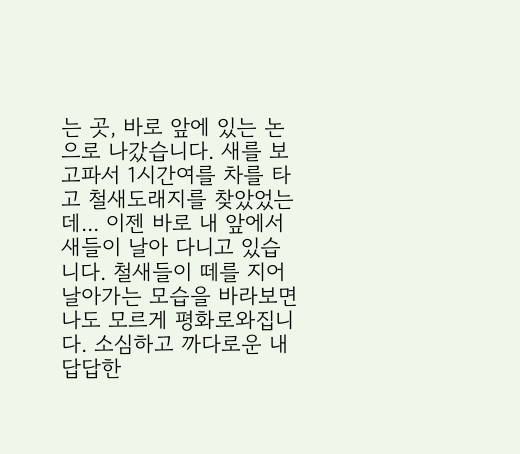는 곳, 바로 앞에 있는 논으로 나갔습니다. 새를 보고파서 1시간여를 차를 타고 철새도래지를 찾았었는데... 이젠 바로 내 앞에서 새들이 날아 다니고 있습니다. 철새들이 떼를 지어 날아가는 모습을 바라보면 나도 모르게 평화로와집니다. 소심하고 까다로운 내 답답한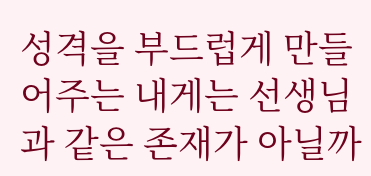성격을 부드럽게 만들어주는 내게는 선생님과 같은 존재가 아닐까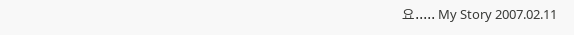요..... My Story 2007.02.11